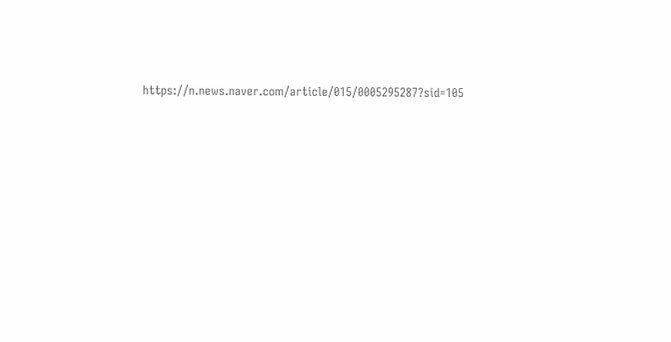https://n.news.naver.com/article/015/0005295287?sid=105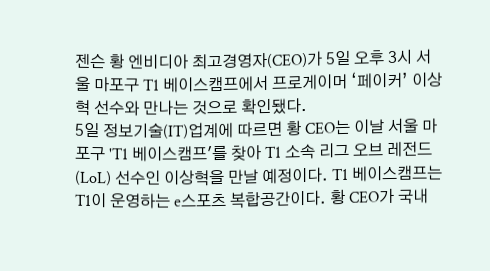젠슨 황 엔비디아 최고경영자(CEO)가 5일 오후 3시 서울 마포구 T1 베이스캠프에서 프로게이머 ‘페이커’ 이상혁 선수와 만나는 것으로 확인됐다.
5일 정보기술(IT)업계에 따르면 황 CEO는 이날 서울 마포구 'T1 베이스캠프'를 찾아 T1 소속 리그 오브 레전드(LoL) 선수인 이상혁을 만날 예정이다. T1 베이스캠프는 T1이 운영하는 e스포츠 복합공간이다. 황 CEO가 국내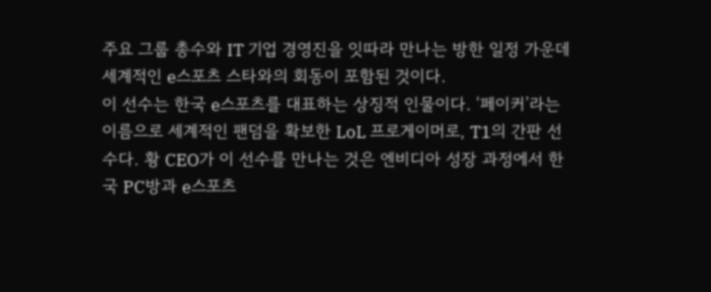주요 그룹 총수와 IT 기업 경영진을 잇따라 만나는 방한 일정 가운데 세계적인 e스포츠 스타와의 회동이 포함된 것이다.
이 선수는 한국 e스포츠를 대표하는 상징적 인물이다. ‘페이커’라는 이름으로 세계적인 팬덤을 확보한 LoL 프로게이머로, T1의 간판 선수다. 황 CEO가 이 선수를 만나는 것은 엔비디아 성장 과정에서 한국 PC방과 e스포츠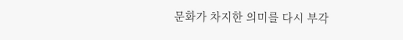문화가 차지한 의미를 다시 부각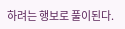하려는 행보로 풀이된다.